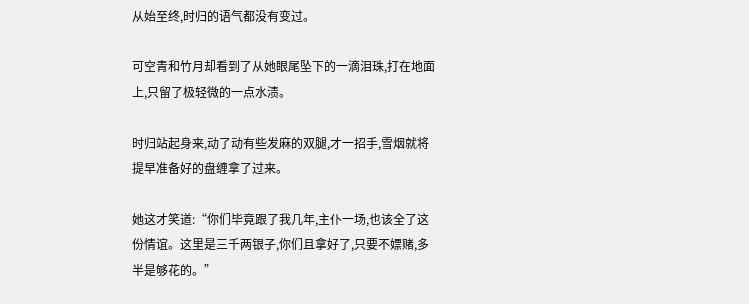从始至终,时归的语气都没有变过。

可空青和竹月却看到了从她眼尾坠下的一滴泪珠,打在地面上,只留了极轻微的一点水渍。

时归站起身来,动了动有些发麻的双腿,才一招手,雪烟就将提早准备好的盘缠拿了过来。

她这才笑道:“你们毕竟跟了我几年,主仆一场,也该全了这份情谊。这里是三千两银子,你们且拿好了,只要不嫖赌,多半是够花的。”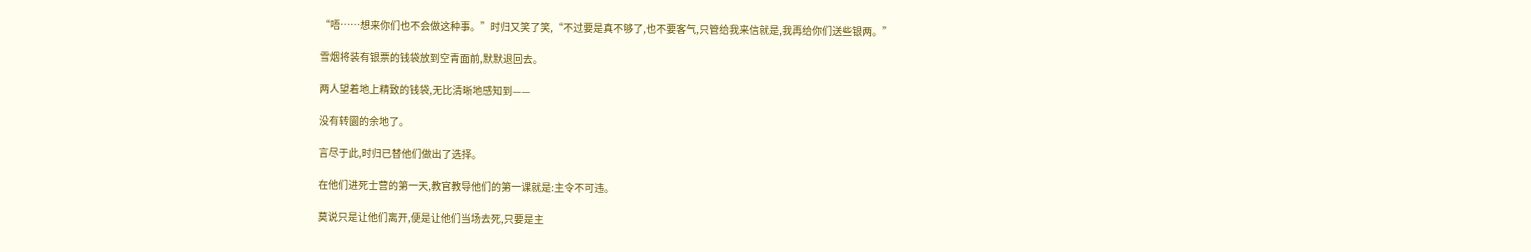“唔……想来你们也不会做这种事。”时归又笑了笑,“不过要是真不够了,也不要客气,只管给我来信就是,我再给你们送些银两。”

雪烟将装有银票的钱袋放到空青面前,默默退回去。

两人望着地上精致的钱袋,无比清晰地感知到——

没有转圜的余地了。

言尽于此,时归已替他们做出了选择。

在他们进死士营的第一天,教官教导他们的第一课就是:主令不可违。

莫说只是让他们离开,便是让他们当场去死,只要是主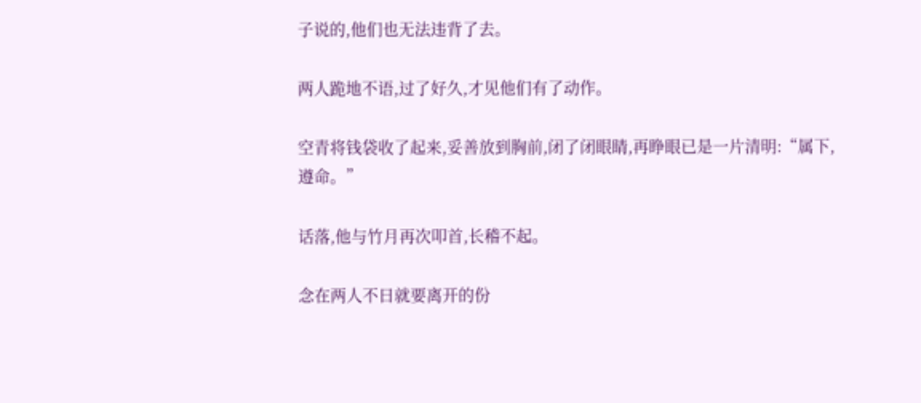子说的,他们也无法违背了去。

两人跪地不语,过了好久,才见他们有了动作。

空青将钱袋收了起来,妥善放到胸前,闭了闭眼睛,再睁眼已是一片清明:“属下,遵命。”

话落,他与竹月再次叩首,长稽不起。

念在两人不日就要离开的份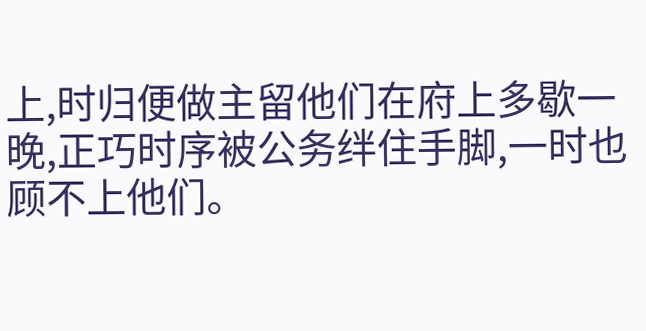上,时归便做主留他们在府上多歇一晚,正巧时序被公务绊住手脚,一时也顾不上他们。